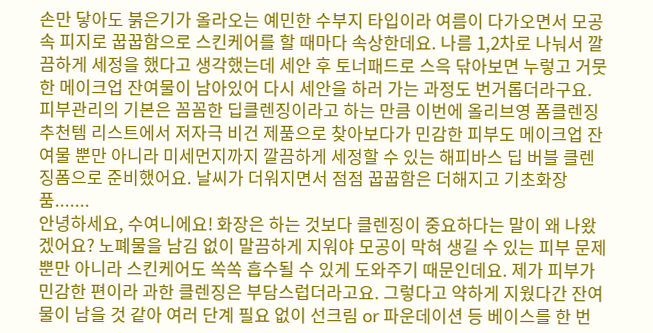손만 닿아도 붉은기가 올라오는 예민한 수부지 타입이라 여름이 다가오면서 모공 속 피지로 꿉꿉함으로 스킨케어를 할 때마다 속상한데요. 나름 1,2차로 나눠서 깔끔하게 세정을 했다고 생각했는데 세안 후 토너패드로 스윽 닦아보면 누렇고 거뭇한 메이크업 잔여물이 남아있어 다시 세안을 하러 가는 과정도 번거롭더라구요. 피부관리의 기본은 꼼꼼한 딥클렌징이라고 하는 만큼 이번에 올리브영 폼클렌징 추천템 리스트에서 저자극 비건 제품으로 찾아보다가 민감한 피부도 메이크업 잔여물 뿐만 아니라 미세먼지까지 깔끔하게 세정할 수 있는 해피바스 딥 버블 클렌징폼으로 준비했어요. 날씨가 더워지면서 점점 꿉꿉함은 더해지고 기초화장품.......
안녕하세요, 수여니에요! 화장은 하는 것보다 클렌징이 중요하다는 말이 왜 나왔겠어요? 노폐물을 남김 없이 말끔하게 지워야 모공이 막혀 생길 수 있는 피부 문제 뿐만 아니라 스킨케어도 쏙쏙 흡수될 수 있게 도와주기 때문인데요. 제가 피부가 민감한 편이라 과한 클렌징은 부담스럽더라고요. 그렇다고 약하게 지웠다간 잔여물이 남을 것 같아 여러 단계 필요 없이 선크림 or 파운데이션 등 베이스를 한 번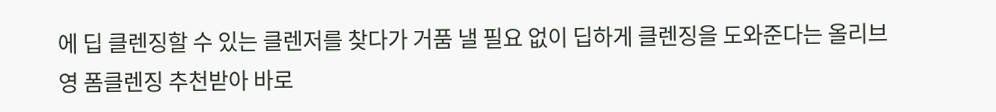에 딥 클렌징할 수 있는 클렌저를 찾다가 거품 낼 필요 없이 딥하게 클렌징을 도와준다는 올리브영 폼클렌징 추천받아 바로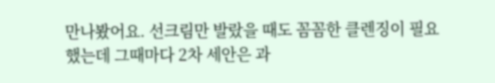만나봤어요. 선크림만 발랐을 때도 꼼꼼한 클렌징이 필요했는데 그때마다 2차 세안은 과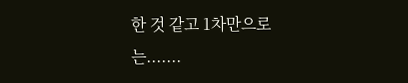한 것 같고 1차만으로는.......